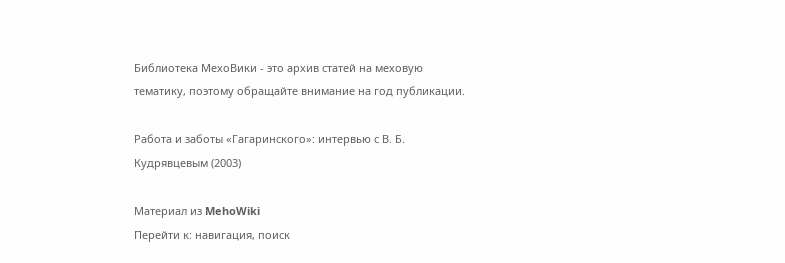Библиотека МехоВики - это архив статей на меховую тематику, поэтому обращайте внимание на год публикации.

Работа и заботы «Гагаринского»: интервью с В. Б. Кудрявцевым (2003)

Материал из MehoWiki
Перейти к: навигация, поиск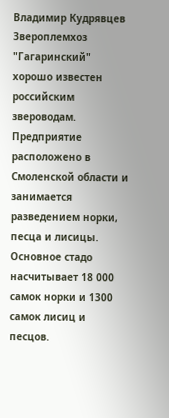Владимир Кудрявцев
Звероплемхоз "Гагаринский" хорошо известен российским звероводам. Предприятие расположено в Смоленской области и занимается разведением норки, песца и лисицы. Основное стадо насчитывает 18 000 самок норки и 1300 самок лисиц и песцов.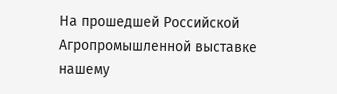На прошедшей Российской Агропромышленной выставке нашему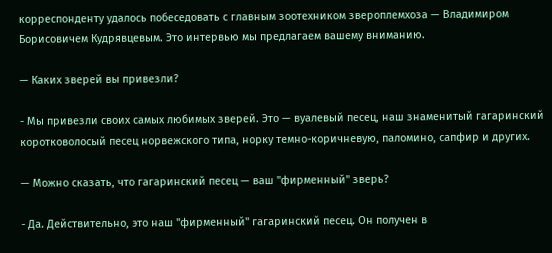корреспонденту удалось побеседовать с главным зоотехником звероплемхоза — Владимиром Борисовичем Кудрявцевым. Это интервью мы предлагаем вашему вниманию.

— Каких зверей вы привезли?

- Мы привезли своих самых любимых зверей. Это — вуалевый песец, наш знаменитый гагаринский коротковолосый песец норвежского типа, норку темно-коричневую, паломино, сапфир и других.

— Можно сказать, что гагаринский песец — ваш "фирменный" зверь?

- Да. Действительно, это наш "фирменный" гагаринский песец. Он получен в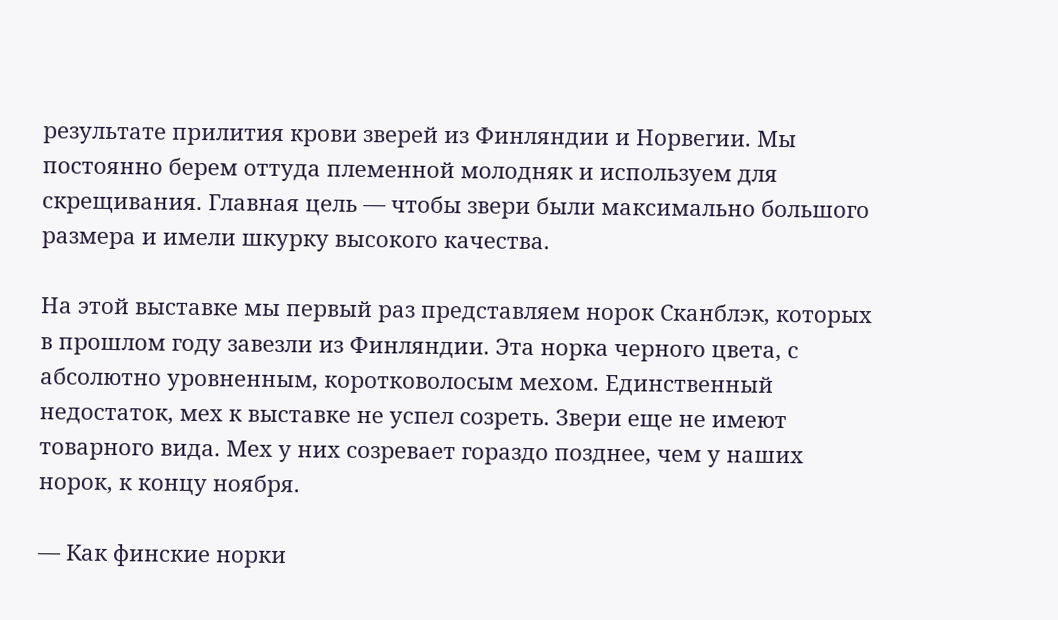результате прилития крови зверей из Финляндии и Норвегии. Мы постоянно берем оттуда племенной молодняк и используем для скрещивания. Главная цель — чтобы звери были максимально большого размера и имели шкурку высокого качества.

На этой выставке мы первый раз представляем норок Сканблэк, которых в прошлом году завезли из Финляндии. Эта норка черного цвета, с абсолютно уровненным, коротковолосым мехом. Единственный недостаток, мех к выставке не успел созреть. Звери еще не имеют товарного вида. Мех у них созревает гораздо позднее, чем у наших норок, к концу ноября.

— Как финские норки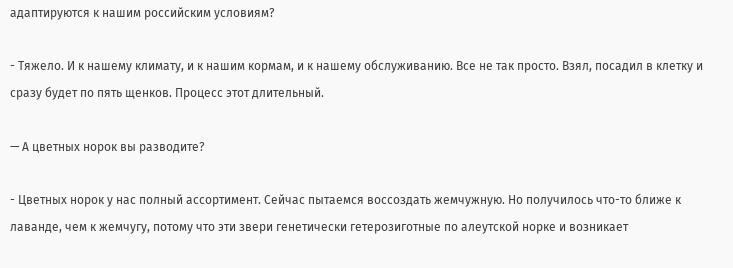адаптируются к нашим российским условиям?

- Тяжело. И к нашему климату, и к нашим кормам, и к нашему обслуживанию. Все не так просто. Взял, посадил в клетку и сразу будет по пять щенков. Процесс этот длительный.

— А цветных норок вы разводите?

- Цветных норок у нас полный ассортимент. Сейчас пытаемся воссоздать жемчужную. Но получилось что-то ближе к лаванде, чем к жемчугу, потому что эти звери генетически гетерозиготные по алеутской норке и возникает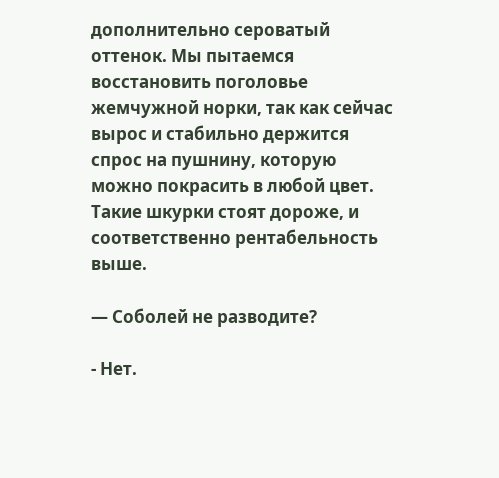дополнительно сероватый оттенок. Мы пытаемся восстановить поголовье жемчужной норки, так как сейчас вырос и стабильно держится спрос на пушнину, которую можно покрасить в любой цвет. Такие шкурки стоят дороже, и соответственно рентабельность выше.

— Соболей не разводите?

- Нет.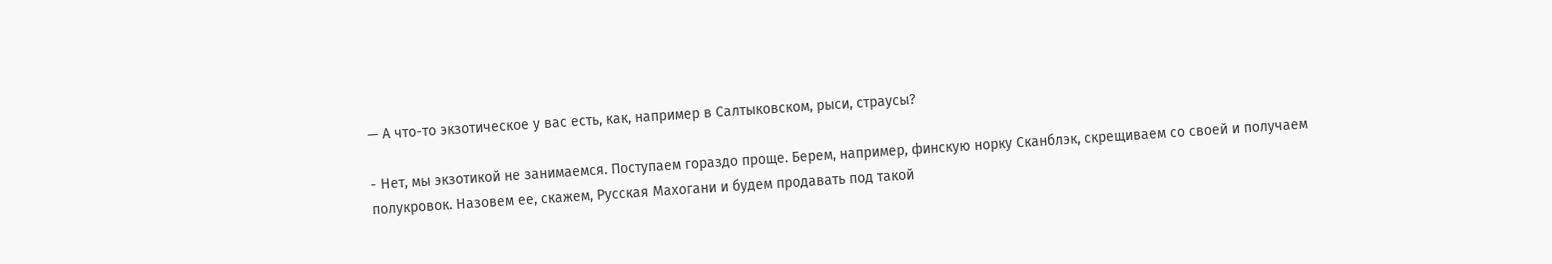— А что-то экзотическое у вас есть, как, например в Салтыковском, рыси, страусы?

- Нет, мы экзотикой не занимаемся. Поступаем гораздо проще. Берем, например, финскую норку Сканблэк, скрещиваем со своей и получаем полукровок. Назовем ее, скажем, Русская Махогани и будем продавать под такой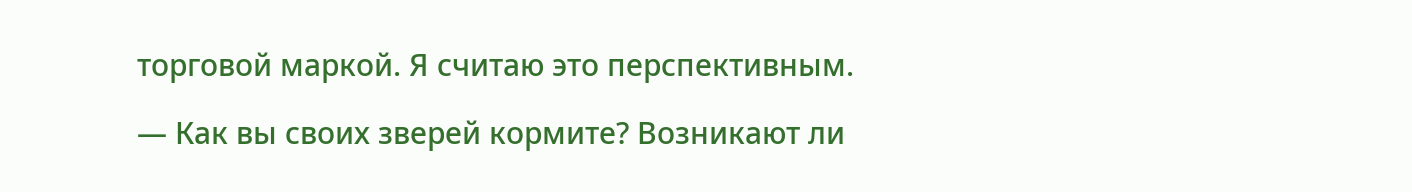торговой маркой. Я считаю это перспективным.

— Как вы своих зверей кормите? Возникают ли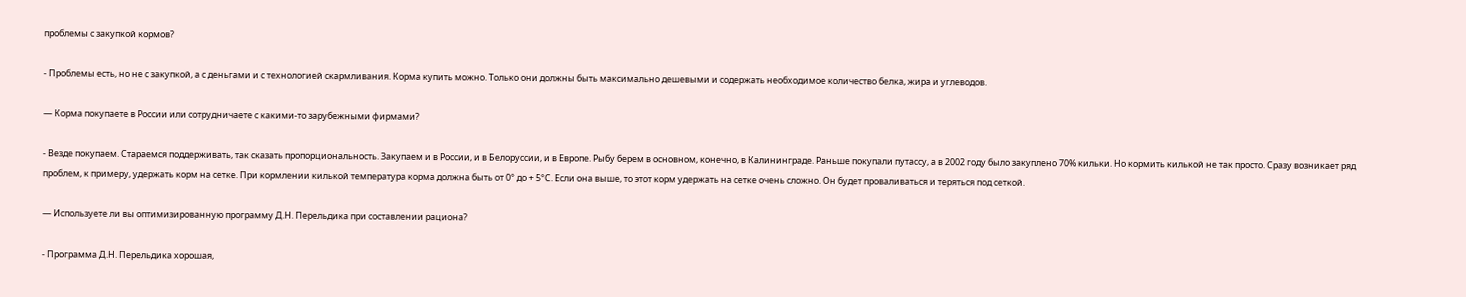проблемы с закупкой кормов?

- Проблемы есть, но не с закупкой, а с деньгами и с технологией скармливания. Корма купить можно. Только они должны быть максимально дешевыми и содержать необходимое количество белка, жира и углеводов.

— Корма покупаете в России или сотрудничаете с какими-то зарубежными фирмами?

- Везде покупаем. Стараемся поддерживать, так сказать пропорциональность. Закупаем и в России, и в Белоруссии, и в Европе. Рыбу берем в основном, конечно, в Калининграде. Раньше покупали путассу, а в 2002 году было закуплено 70% кильки. Но кормить килькой не так просто. Сразу возникает ряд проблем, к примеру, удержать корм на сетке. При кормлении килькой температура корма должна быть от 0° до + 5°С. Если она выше, то этот корм удержать на сетке очень сложно. Он будет проваливаться и теряться под сеткой.

— Используете ли вы оптимизированную программу Д.Н. Перельдика при составлении рациона?

- Программа Д.Н. Перельдика хорошая,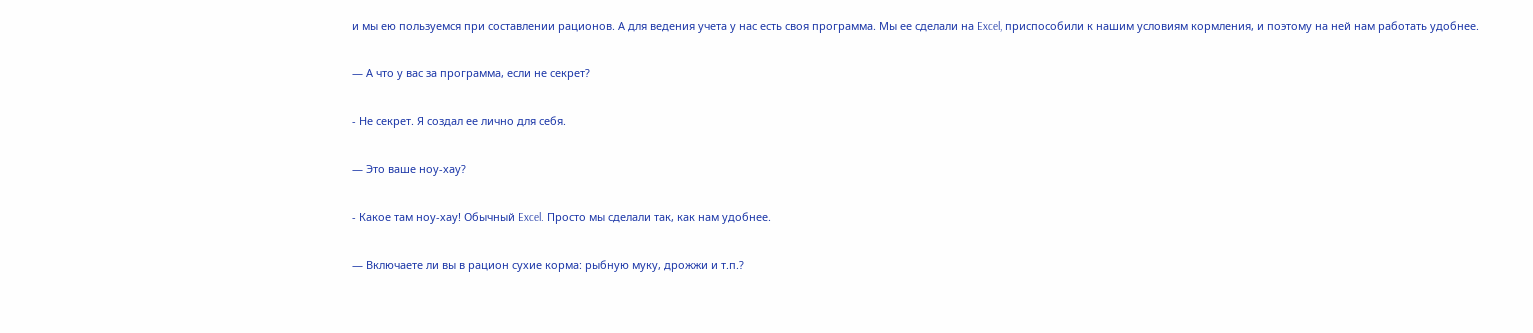и мы ею пользуемся при составлении рационов. А для ведения учета у нас есть своя программа. Мы ее сделали на Excel, приспособили к нашим условиям кормления, и поэтому на ней нам работать удобнее.

— А что у вас за программа, если не секрет?

- Не секрет. Я создал ее лично для себя.

— Это ваше ноу-хау?

- Какое там ноу-хау! Обычный Excel. Просто мы сделали так, как нам удобнее.

— Включаете ли вы в рацион сухие корма: рыбную муку, дрожжи и т.п.?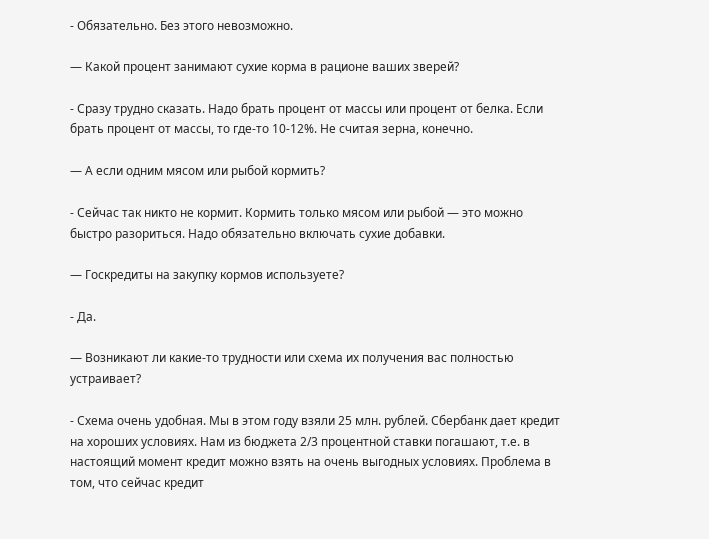- Обязательно. Без этого невозможно.

— Какой процент занимают сухие корма в рационе ваших зверей?

- Сразу трудно сказать. Надо брать процент от массы или процент от белка. Если брать процент от массы, то где-то 10-12%. Не считая зерна, конечно.

— А если одним мясом или рыбой кормить?

- Сейчас так никто не кормит. Кормить только мясом или рыбой — это можно быстро разориться. Надо обязательно включать сухие добавки.

— Госкредиты на закупку кормов используете?

- Да.

— Возникают ли какие-то трудности или схема их получения вас полностью устраивает?

- Схема очень удобная. Мы в этом году взяли 25 млн. рублей. Сбербанк дает кредит на хороших условиях. Нам из бюджета 2/3 процентной ставки погашают, т.е. в настоящий момент кредит можно взять на очень выгодных условиях. Проблема в том, что сейчас кредит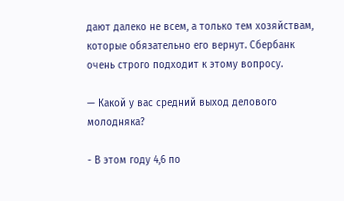дают далеко не всем, а только тем хозяйствам, которые обязательно его вернут. Сбербанк очень строго подходит к этому вопросу.

— Какой у вас средний выход делового молодняка?

- В этом году 4,6 по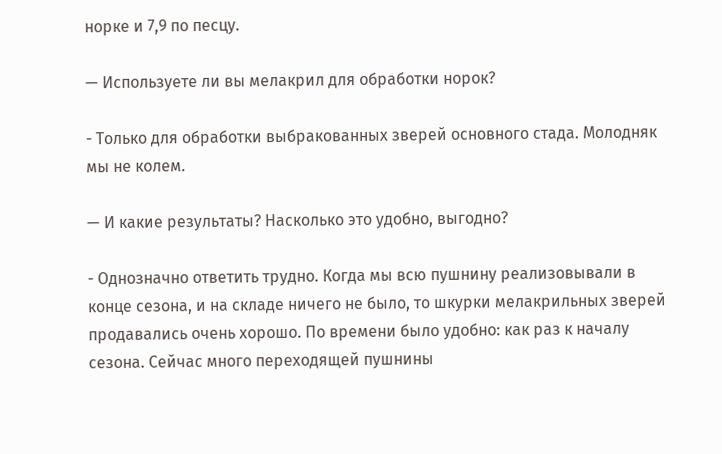норке и 7,9 по песцу.

— Используете ли вы мелакрил для обработки норок?

- Только для обработки выбракованных зверей основного стада. Молодняк мы не колем.

— И какие результаты? Насколько это удобно, выгодно?

- Однозначно ответить трудно. Когда мы всю пушнину реализовывали в конце сезона, и на складе ничего не было, то шкурки мелакрильных зверей продавались очень хорошо. По времени было удобно: как раз к началу сезона. Сейчас много переходящей пушнины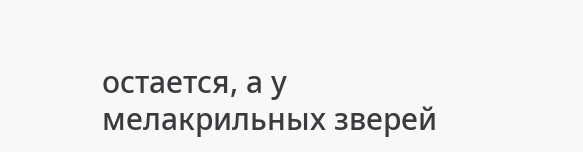остается, а у мелакрильных зверей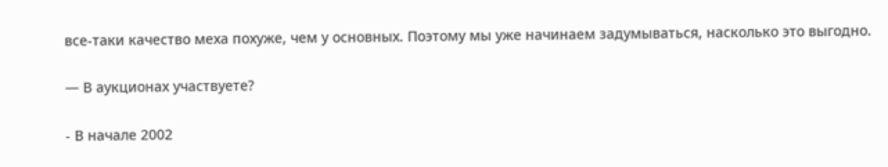все-таки качество меха похуже, чем у основных. Поэтому мы уже начинаем задумываться, насколько это выгодно.

— В аукционах участвуете?

- В начале 2002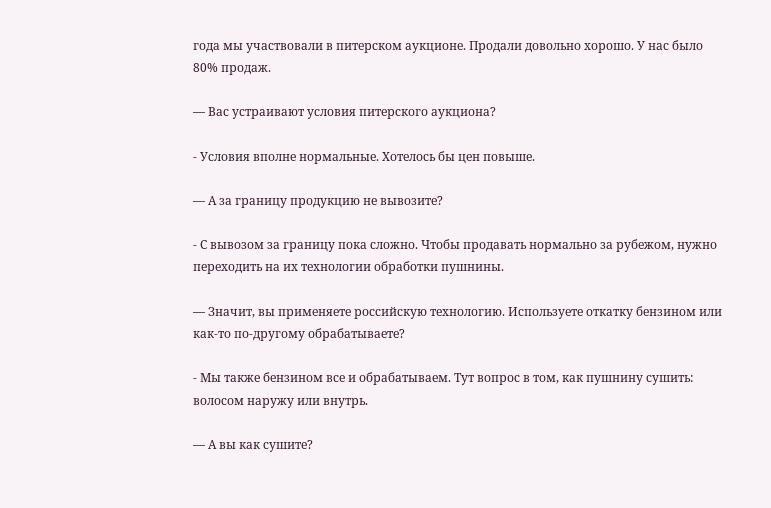года мы участвовали в питерском аукционе. Продали довольно хорошо. У нас было 80% продаж.

— Вас устраивают условия питерского аукциона?

- Условия вполне нормальные. Хотелось бы цен повыше.

— А за границу продукцию не вывозите?

- С вывозом за границу пока сложно. Чтобы продавать нормально за рубежом, нужно переходить на их технологии обработки пушнины.

— Значит, вы применяете российскую технологию. Используете откатку бензином или как-то по-другому обрабатываете?

- Мы также бензином все и обрабатываем. Тут вопрос в том, как пушнину сушить: волосом наружу или внутрь.

— А вы как сушите?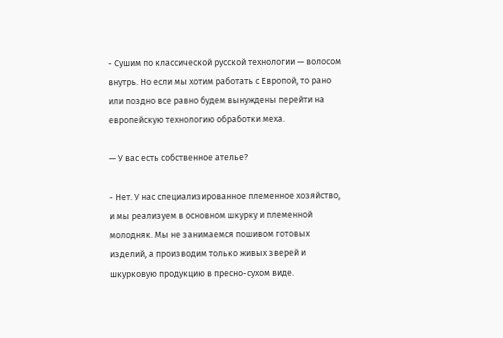- Сушим по классической русской технологии — волосом внутрь. Но если мы хотим работать с Европой, то рано или поздно все равно будем вынуждены перейти на европейскую технологию обработки меха.

— У вас есть собственное ателье?

- Нет. У нас специализированное племенное хозяйство, и мы реализуем в основном шкурку и племенной молодняк. Мы не занимаемся пошивом готовых изделий, а производим только живых зверей и шкурковую продукцию в пресно-сухом виде.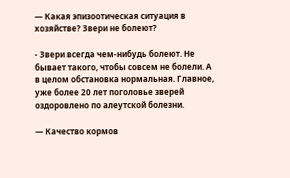— Какая эпизоотическая ситуация в хозяйстве? Звери не болеют?

- Звери всегда чем-нибудь болеют. Не бывает такого, чтобы совсем не болели. А в целом обстановка нормальная. Главное, уже более 20 лет поголовье зверей оздоровлено по алеутской болезни.

— Качество кормов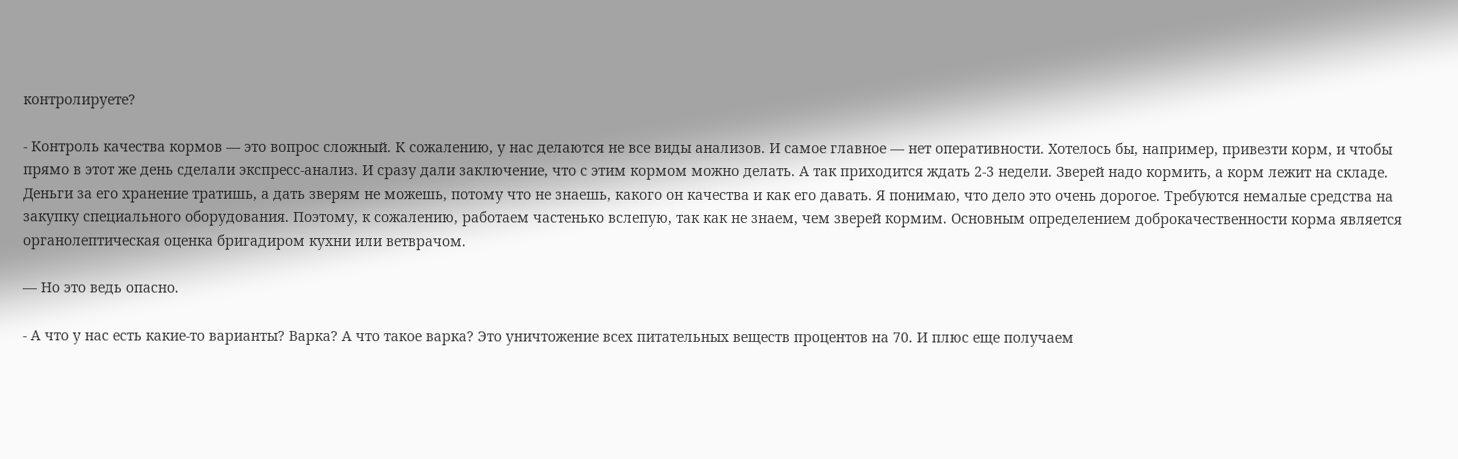контролируете?

- Контроль качества кормов — это вопрос сложный. К сожалению, у нас делаются не все виды анализов. И самое главное — нет оперативности. Хотелось бы, например, привезти корм, и чтобы прямо в этот же день сделали экспресс-анализ. И сразу дали заключение, что с этим кормом можно делать. А так приходится ждать 2-3 недели. Зверей надо кормить, а корм лежит на складе. Деньги за его хранение тратишь, а дать зверям не можешь, потому что не знаешь, какого он качества и как его давать. Я понимаю, что дело это очень дорогое. Требуются немалые средства на закупку специального оборудования. Поэтому, к сожалению, работаем частенько вслепую, так как не знаем, чем зверей кормим. Основным определением доброкачественности корма является органолептическая оценка бригадиром кухни или ветврачом.

— Но это ведь опасно.

- А что у нас есть какие-то варианты? Варка? А что такое варка? Это уничтожение всех питательных веществ процентов на 70. И плюс еще получаем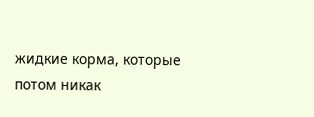жидкие корма, которые потом никак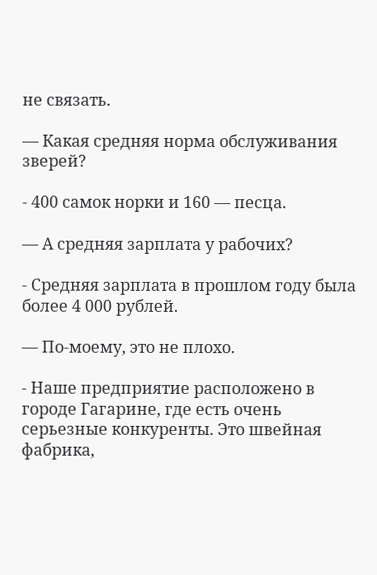не связать.

— Какая средняя норма обслуживания зверей?

- 400 самок норки и 160 — песца.

— А средняя зарплата у рабочих?

- Средняя зарплата в прошлом году была более 4 000 рублей.

— По-моему, это не плохо.

- Наше предприятие расположено в городе Гагарине, где есть очень серьезные конкуренты. Это швейная фабрика,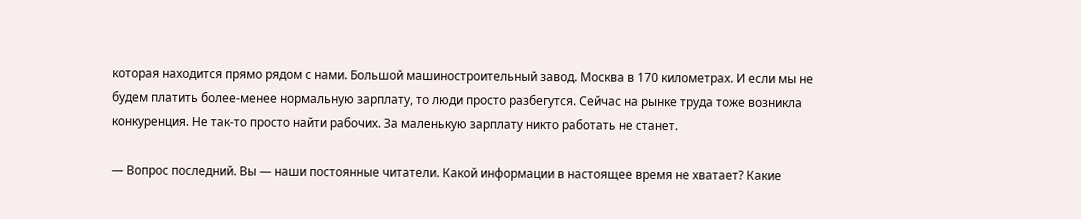которая находится прямо рядом с нами. Большой машиностроительный завод. Москва в 170 километрах. И если мы не будем платить более-менее нормальную зарплату, то люди просто разбегутся. Сейчас на рынке труда тоже возникла конкуренция. Не так-то просто найти рабочих. За маленькую зарплату никто работать не станет.

— Вопрос последний. Вы — наши постоянные читатели. Какой информации в настоящее время не хватает? Какие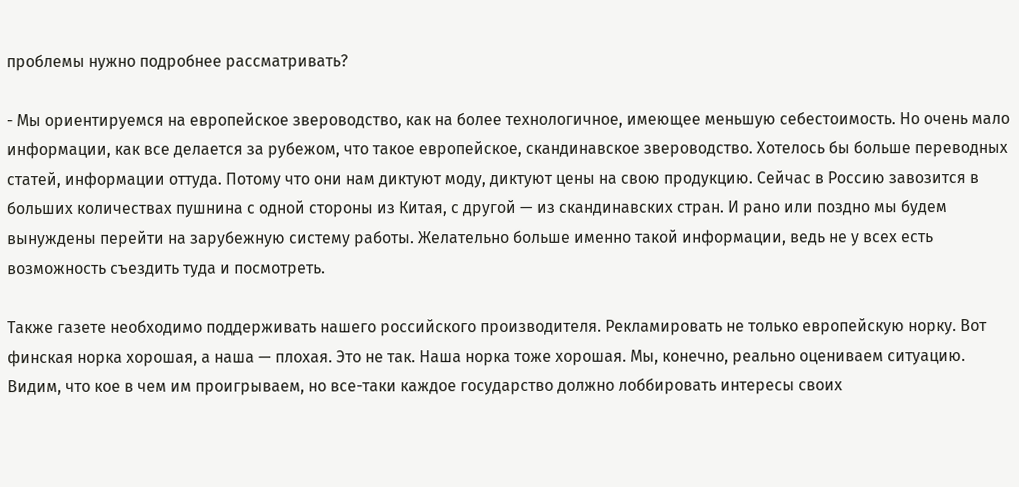проблемы нужно подробнее рассматривать?

- Мы ориентируемся на европейское звероводство, как на более технологичное, имеющее меньшую себестоимость. Но очень мало информации, как все делается за рубежом, что такое европейское, скандинавское звероводство. Хотелось бы больше переводных статей, информации оттуда. Потому что они нам диктуют моду, диктуют цены на свою продукцию. Сейчас в Россию завозится в больших количествах пушнина с одной стороны из Китая, с другой — из скандинавских стран. И рано или поздно мы будем вынуждены перейти на зарубежную систему работы. Желательно больше именно такой информации, ведь не у всех есть возможность съездить туда и посмотреть.

Также газете необходимо поддерживать нашего российского производителя. Рекламировать не только европейскую норку. Вот финская норка хорошая, а наша — плохая. Это не так. Наша норка тоже хорошая. Мы, конечно, реально оцениваем ситуацию. Видим, что кое в чем им проигрываем, но все-таки каждое государство должно лоббировать интересы своих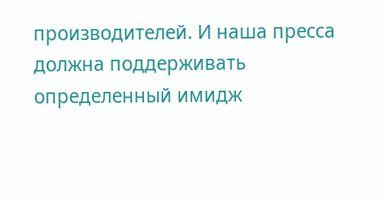производителей. И наша пресса должна поддерживать определенный имидж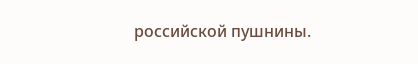российской пушнины.